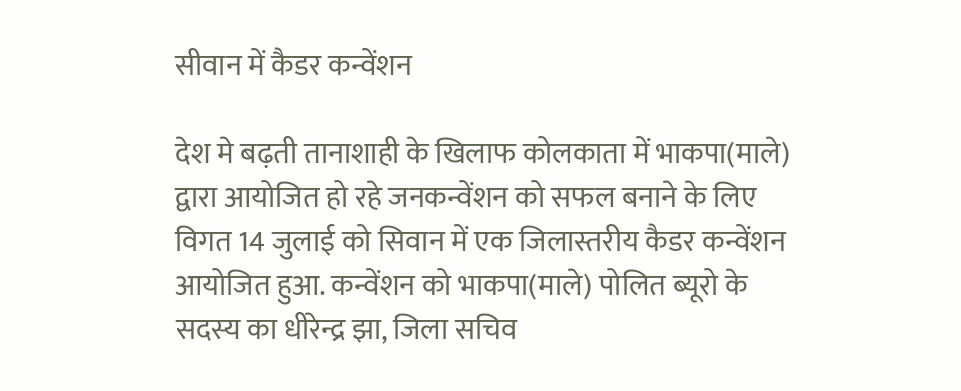सीवान में कैडर कन्वेंशन

देश मे बढ़ती तानाशाही के खिलाफ कोलकाता में भाकपा(माले) द्वारा आयोजित हो रहे जनकन्वेंशन को सफल बनाने के लिए विगत 14 जुलाई को सिवान में एक जिलास्तरीय कैडर कन्वेंशन आयोजित हुआ. कन्वेंशन को भाकपा(माले) पोलित ब्यूरो के सदस्य का धीरेन्द्र झा, जिला सचिव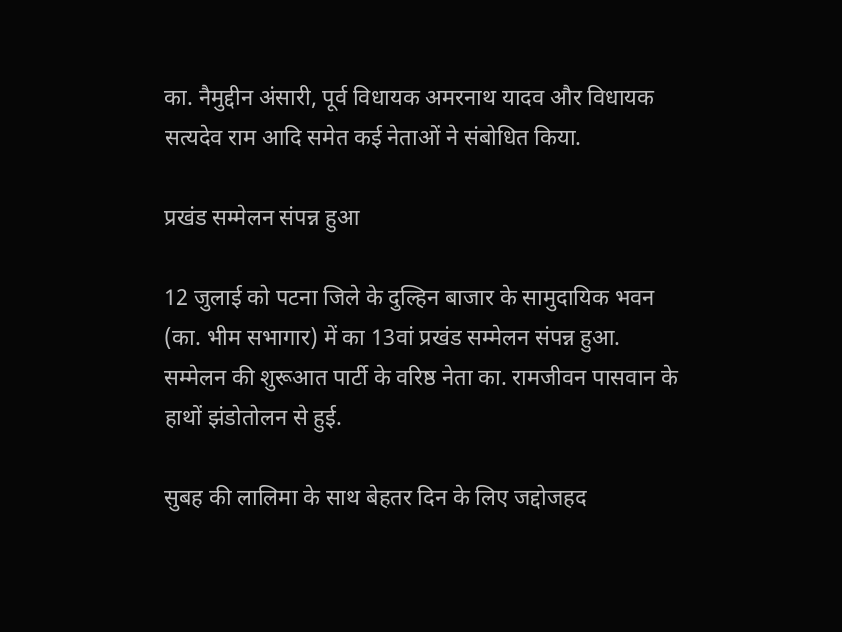का. नैमुद्दीन अंसारी, पूर्व विधायक अमरनाथ यादव और विधायक सत्यदेव राम आदि समेत कई नेताओं ने संबोधित किया.

प्रखंड सम्मेलन संपन्न हुआ

12 जुलाई को पटना जिले के दुल्हिन बाजार के सामुदायिक भवन (का. भीम सभागार) में का 13वां प्रखंड सम्मेलन संपन्न हुआ. सम्मेलन की शुरूआत पार्टी के वरिष्ठ नेता का. रामजीवन पासवान के हाथों झंडोतोलन से हुई.

सुबह की लालिमा के साथ बेहतर दिन के लिए जद्दोजहद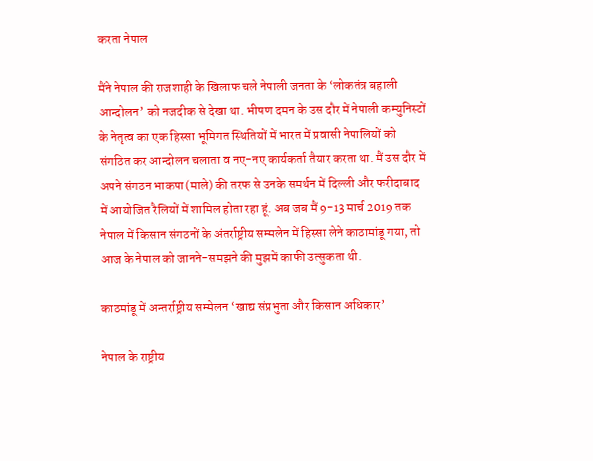करता नेपाल

मैंने नेपाल की राजशाही के खिलाफ चले नेपाली जनता के ‘लोकतंत्र बहाली आन्दोलन’ को नजदीक से देखा था. भीषण दमन के उस दौर में नेपाली कम्युनिस्टों के नेतृत्व का एक हिस्सा भूमिगत स्थितियों में भारत में प्रवासी नेपालियों को संगठित कर आन्दोलन चलाता व नए-नए कार्यकर्ता तैयार करता था. मैं उस दौर में अपने संगठन भाकपा(माले) की तरफ से उनके समर्थन में दिल्ली और फरीदाबाद में आयोजित रैलियों में शामिल होता रहा हूं. अब जब मैं 9-13 मार्च 2019 तक नेपाल में किसान संगठनों के अंतर्राष्ट्रीय सम्मलेन में हिस्सा लेने काठामांडू गया, तो आज के नेपाल को जानने-समझने की मुझमें काफी उत्सुकता थी.

काठमांडू में अन्तर्राष्ट्रीय सम्मेलन ‘खाद्य संप्रभुता और किसान अधिकार’

नेपाल के राष्ट्रीय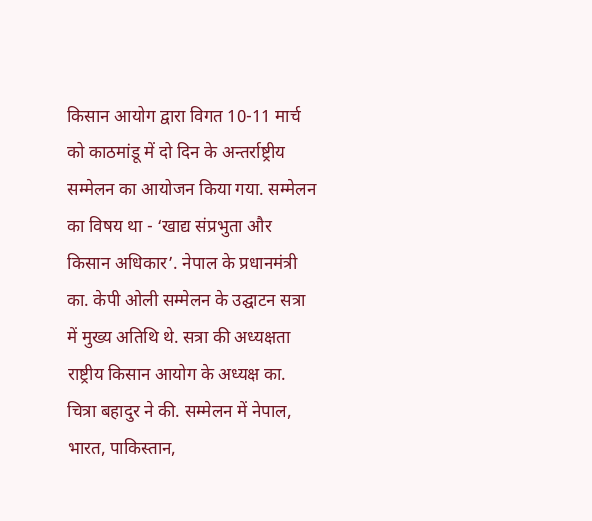किसान आयोग द्वारा विगत 10-11 मार्च को काठमांडू में दो दिन के अन्तर्राष्ट्रीय सम्मेलन का आयोजन किया गया. सम्मेलन का विषय था - ‘खाद्य संप्रभुता और किसान अधिकार’. नेपाल के प्रधानमंत्री का. केपी ओली सम्मेलन के उद्घाटन सत्रा में मुख्य अतिथि थे. सत्रा की अध्यक्षता राष्ट्रीय किसान आयोग के अध्यक्ष का.  चित्रा बहादुर ने की. सम्मेलन में नेपाल, भारत, पाकिस्तान,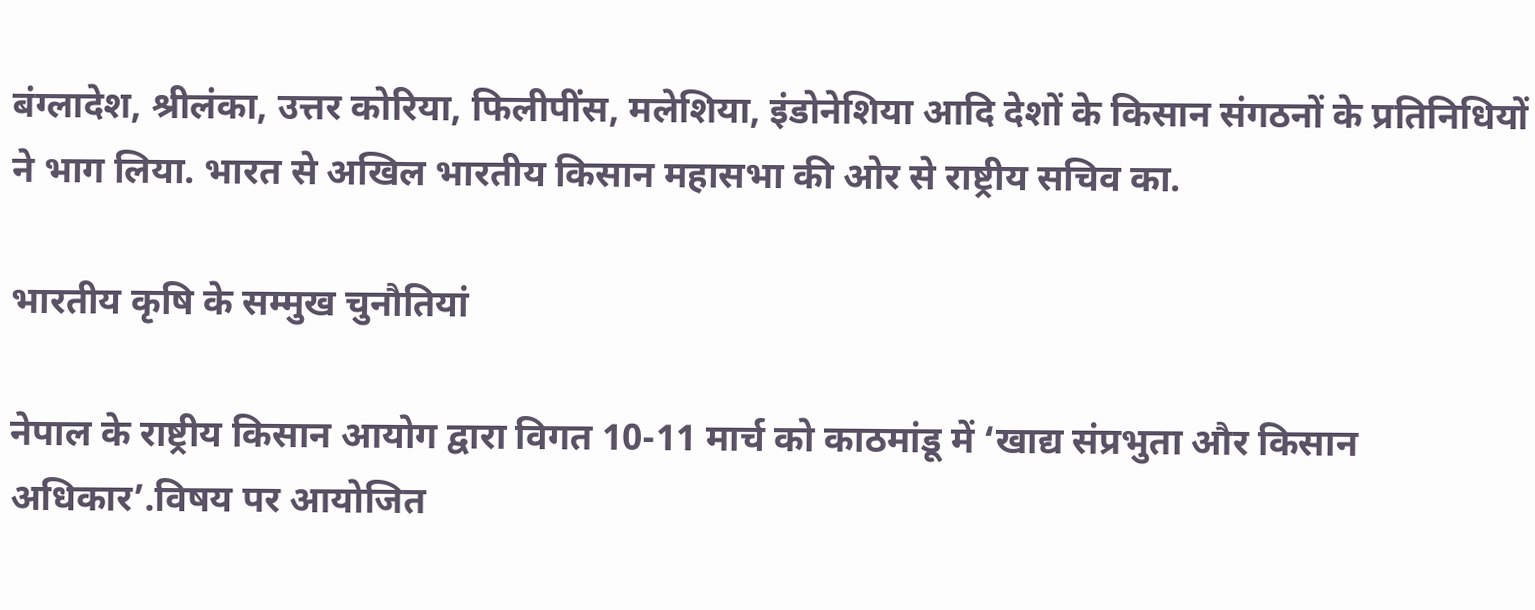बंग्लादेश, श्रीलंका, उत्तर कोरिया, फिलीपींस, मलेशिया, इंडोनेशिया आदि देशों के किसान संगठनों के प्रतिनिधियों ने भाग लिया. भारत से अखिल भारतीय किसान महासभा की ओर से राष्ट्रीय सचिव का.

भारतीय कृषि के सम्मुख चुनौतियां

नेपाल के राष्ट्रीय किसान आयोग द्वारा विगत 10-11 मार्च को काठमांडू में ‘खाद्य संप्रभुता और किसान अधिकार’.विषय पर आयोजित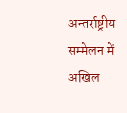अन्तर्राष्ट्रीय सम्मेलन में अखिल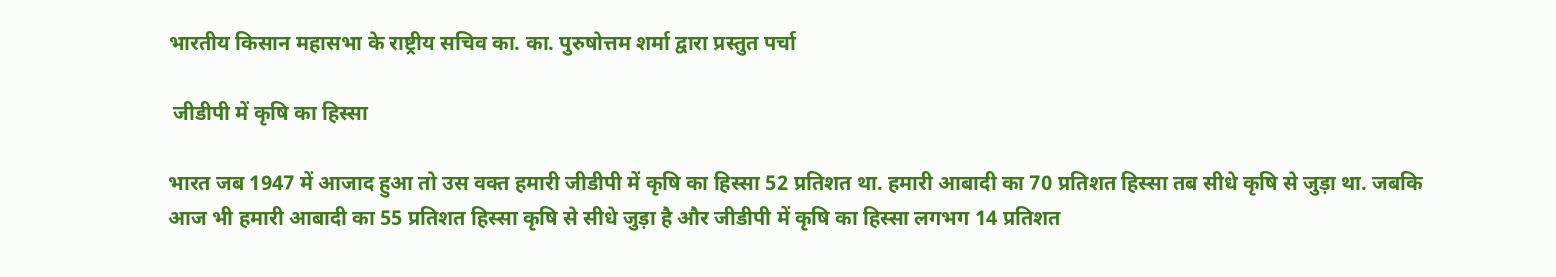भारतीय किसान महासभा के राष्ट्रीय सचिव का. का. पुरुषोत्तम शर्मा द्वारा प्रस्तुत पर्चा

 जीडीपी में कृषि का हिस्सा

भारत जब 1947 में आजाद हुआ तो उस वक्त हमारी जीडीपी में कृषि का हिस्सा 52 प्रतिशत था. हमारी आबादी का 70 प्रतिशत हिस्सा तब सीधे कृषि से जुड़ा था. जबकि आज भी हमारी आबादी का 55 प्रतिशत हिस्सा कृषि से सीधे जुड़ा है और जीडीपी में कृषि का हिस्सा लगभग 14 प्रतिशत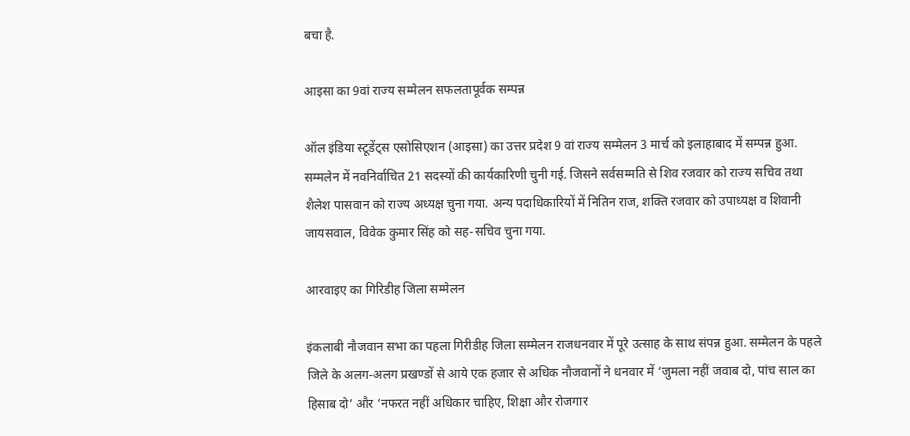बचा है.

आइसा का 9वां राज्य सम्मेलन सफलतापूर्वक सम्पन्न

ऑल इंडिया स्टूडेंट्स एसोसिएशन (आइसा) का उत्तर प्रदेश 9 वां राज्य सम्मेलन 3 मार्च को इलाहाबाद में सम्पन्न हुआ. सम्मलेन में नवनिर्वाचित 21 सदस्यों की कार्यकारिणी चुनी गई. जिसने सर्वसम्मति से शिव रजवार को राज्य सचिव तथा शैलेश पासवान को राज्य अध्यक्ष चुना गया. अन्य पदाधिकारियों में नितिन राज, शक्ति रजवार को उपाध्यक्ष व शिवानी जायसवाल, विवेक कुमार सिंह को सह-सचिव चुना गया.

आरवाइए का गिरिडीह जिला सम्मेलन

इंकलाबी नौजवान सभा का पहला गिरीडीह जिला सम्मेलन राजधनवार में पूरे उत्साह के साथ संपन्न हुआ. सम्मेलन के पहले जिले के अलग-अलग प्रखण्डों से आये एक हजार से अधिक नौजवानों ने धनवार में ‘जुमला नहीं जवाब दो, पांच साल का हिसाब दो’ और ‘नफरत नहीं अधिकार चाहिए, शिक्षा और रोजगार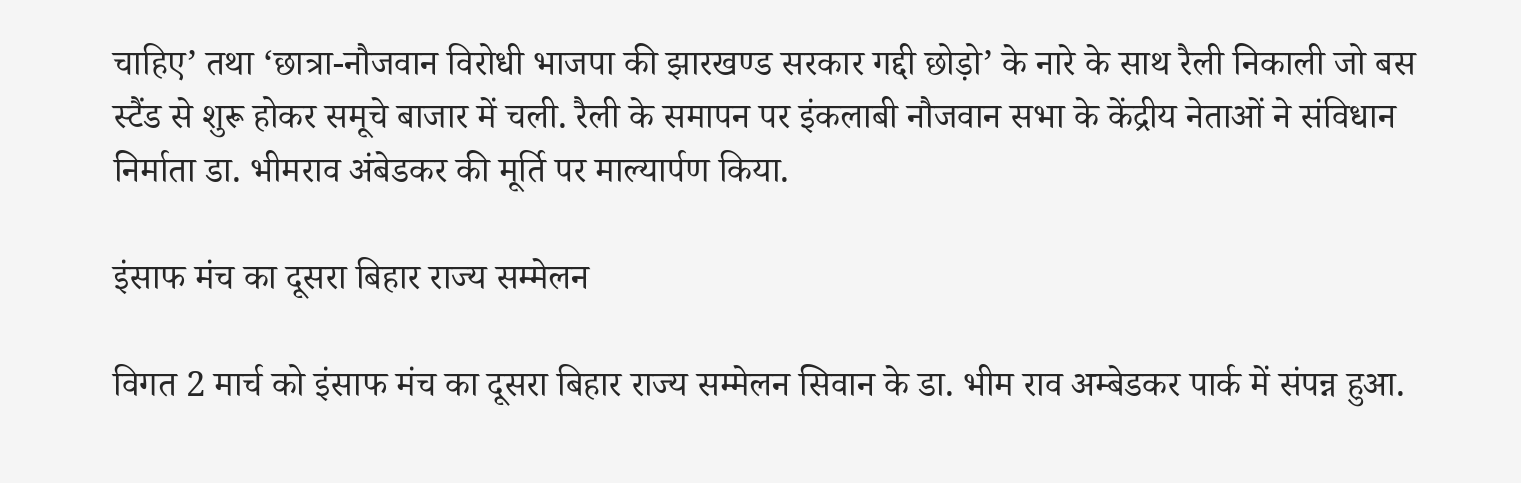चाहिए’ तथा ‘छात्रा-नौजवान विरोधी भाजपा की झारखण्ड सरकार गद्दी छोड़ो’ के नारे के साथ रैली निकाली जो बस स्टैंड से शुरू होकर समूचे बाजार में चली. रैली के समापन पर इंकलाबी नौजवान सभा के केंद्रीय नेताओं ने संविधान निर्माता डा. भीमराव अंबेडकर की मूर्ति पर माल्यार्पण किया.

इंसाफ मंच का दूसरा बिहार राज्य सम्मेलन

विगत 2 मार्च को इंसाफ मंच का दूसरा बिहार राज्य सम्मेलन सिवान के डा. भीम राव अम्बेडकर पार्क में संपन्न हुआ.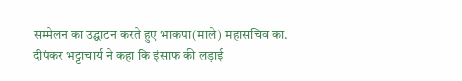सम्मेलन का उद्घाटन करते हुए भाकपा(माले) महासचिव का. दीपंकर भट्टाचार्य ने कहा कि इंसाफ की लड़ाई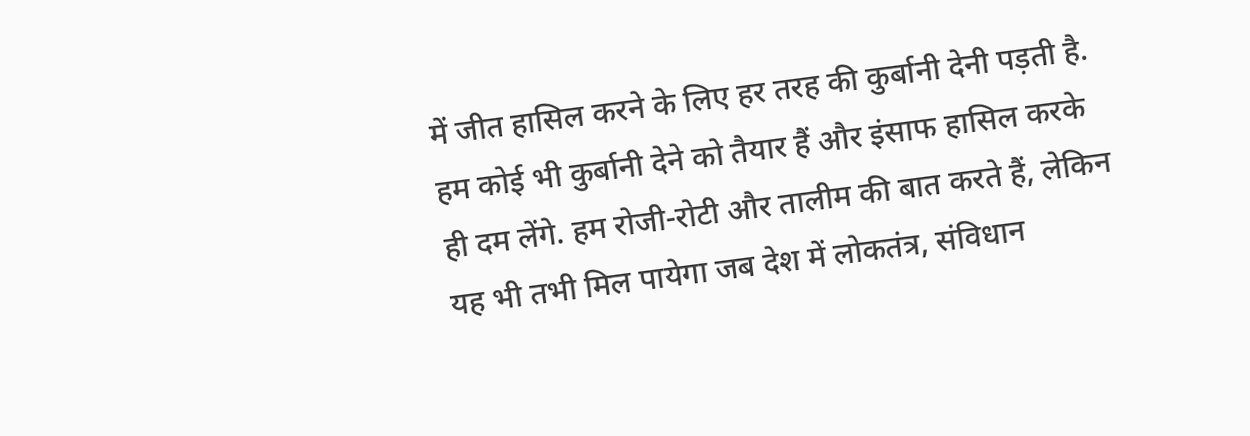में जीत हासिल करने के लिए हर तरह की कुर्बानी देनी पड़ती है. हम कोई भी कुर्बानी देने को तैयार हैं और इंसाफ हासिल करके ही दम लेंगे. हम रोजी-रोटी और तालीम की बात करते हैं, लेकिन यह भी तभी मिल पायेगा जब देश में लोकतंत्र, संविधान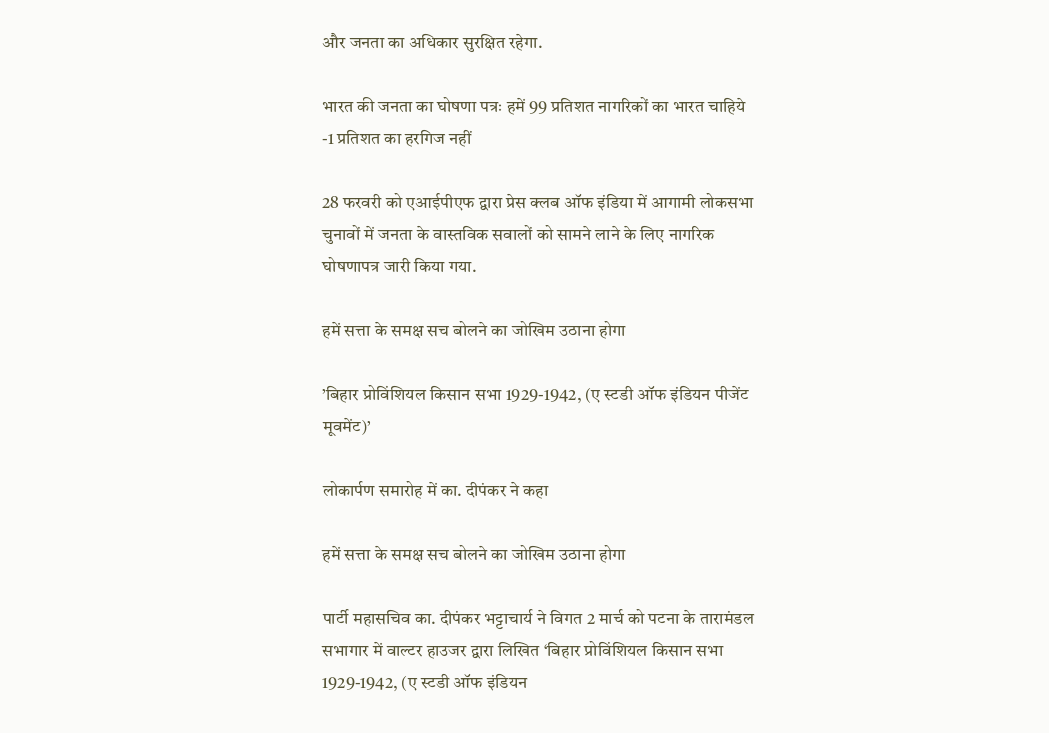और जनता का अधिकार सुरक्षित रहेगा.

भारत की जनता का घोषणा पत्रः हमें 99 प्रतिशत नागरिकों का भारत चाहिये -1 प्रतिशत का हरगिज नहीं

28 फरवरी को एआईपीएफ द्वारा प्रेस क्लब ऑफ इंडिया में आगामी लोकसभा चुनावों में जनता के वास्तविक सवालों को सामने लाने के लिए नागरिक घोषणापत्र जारी किया गया.

हमें सत्ता के समक्ष सच बोलने का जोखिम उठाना होगा

’बिहार प्रोविंशियल किसान सभा 1929-1942, (ए स्टडी ऑफ इंडियन पीजेंट मूवमेंट)’

लोकार्पण समारोह में का. दीपंकर ने कहा

हमें सत्ता के समक्ष सच बोलने का जोखिम उठाना होगा

पार्टी महासचिव का. दीपंकर भट्टाचार्य ने विगत 2 मार्च को पटना के तारामंडल सभागार में वाल्टर हाउजर द्वारा लिखित ‘बिहार प्रोविंशियल किसान सभा 1929-1942, (ए स्टडी ऑफ इंडियन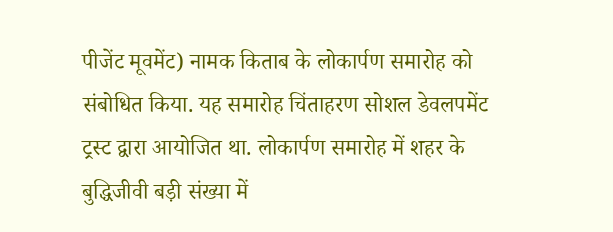पीजेंट मूवमेंट) नामक किताब के लोकार्पण समारोह को संबोधित किया. यह समारोह चिंताहरण सोशल डेवलपमेंट ट्रस्ट द्वारा आयोजित था. लोकार्पण समारोह में शहर के बुद्धिजीवी बड़ी संख्या में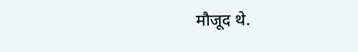मौजूद थे.